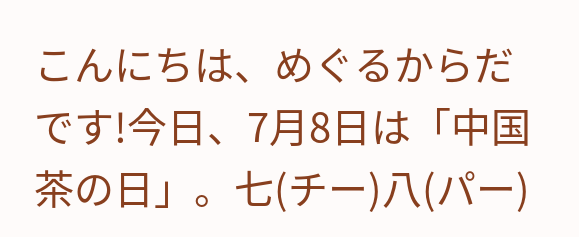こんにちは、めぐるからだです!今日、7月8日は「中国茶の日」。七(チー)八(パー)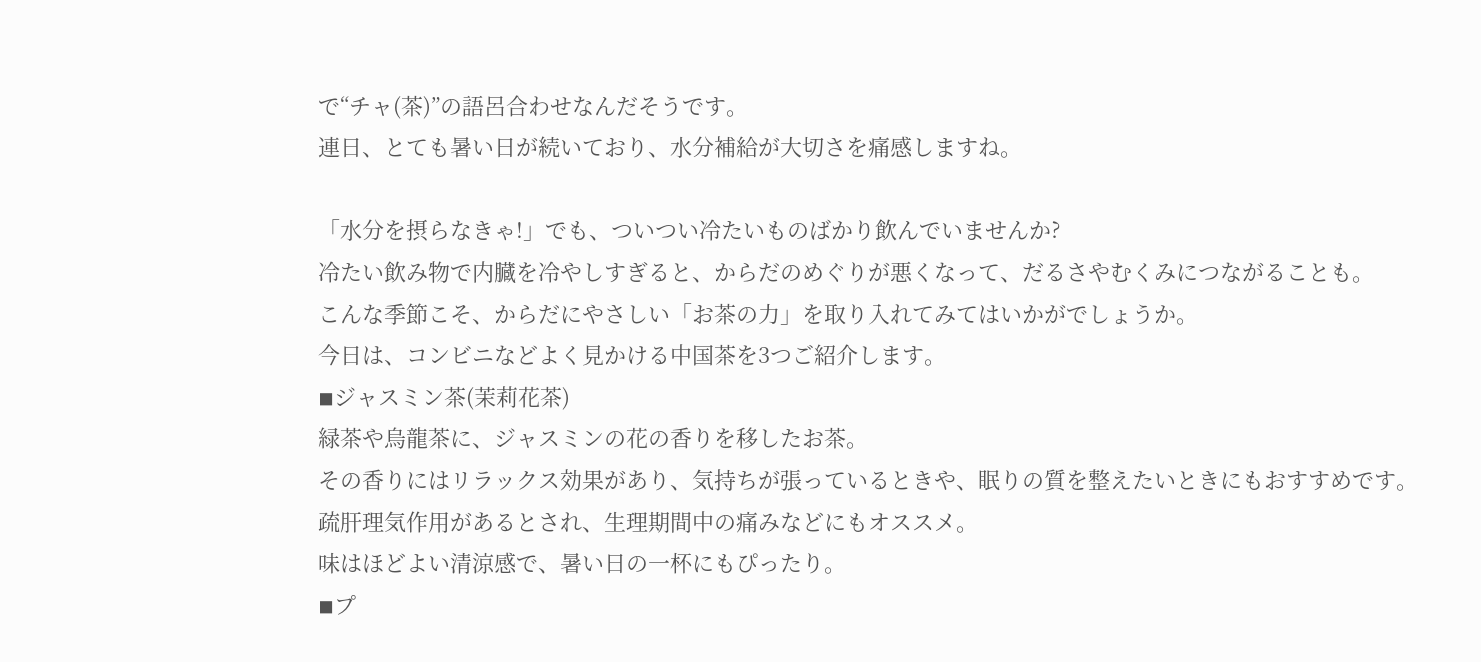で“チャ(茶)”の語呂合わせなんだそうです。
連日、とても暑い日が続いており、水分補給が大切さを痛感しますね。

「水分を摂らなきゃ!」でも、ついつい冷たいものばかり飲んでいませんか?
冷たい飲み物で内臓を冷やしすぎると、からだのめぐりが悪くなって、だるさやむくみにつながることも。
こんな季節こそ、からだにやさしい「お茶の力」を取り入れてみてはいかがでしょうか。
今日は、コンビニなどよく見かける中国茶を3つご紹介します。
◾ジャスミン茶(茉莉花茶)
緑茶や烏龍茶に、ジャスミンの花の香りを移したお茶。
その香りにはリラックス効果があり、気持ちが張っているときや、眠りの質を整えたいときにもおすすめです。
疏肝理気作用があるとされ、生理期間中の痛みなどにもオススメ。
味はほどよい清涼感で、暑い日の一杯にもぴったり。
◾プ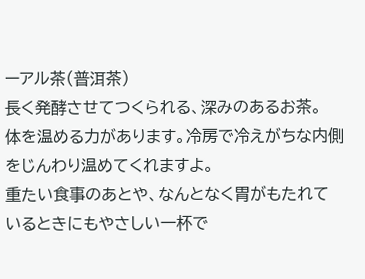ーアル茶(普洱茶)
長く発酵させてつくられる、深みのあるお茶。
体を温める力があります。冷房で冷えがちな内側をじんわり温めてくれますよ。
重たい食事のあとや、なんとなく胃がもたれているときにもやさしい一杯で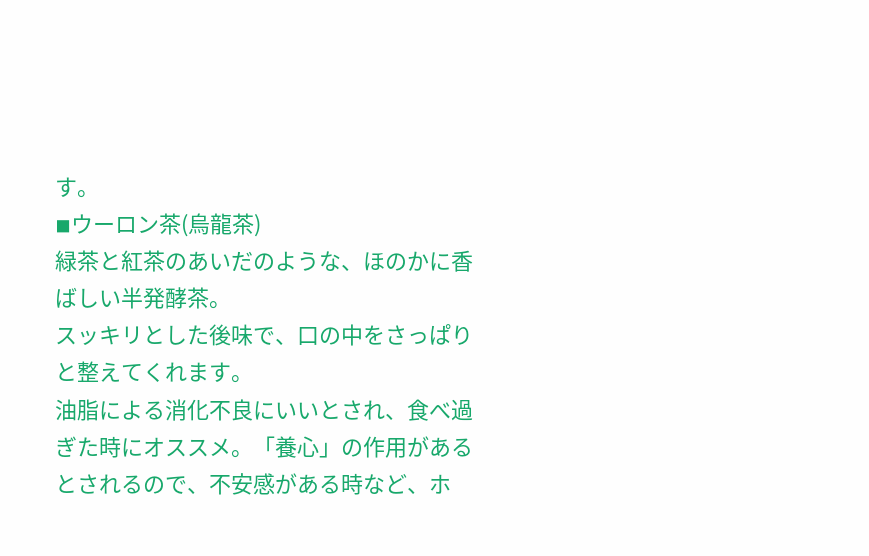す。
◾ウーロン茶(烏龍茶)
緑茶と紅茶のあいだのような、ほのかに香ばしい半発酵茶。
スッキリとした後味で、口の中をさっぱりと整えてくれます。
油脂による消化不良にいいとされ、食べ過ぎた時にオススメ。「養心」の作用があるとされるので、不安感がある時など、ホ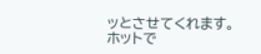ッとさせてくれます。
ホットで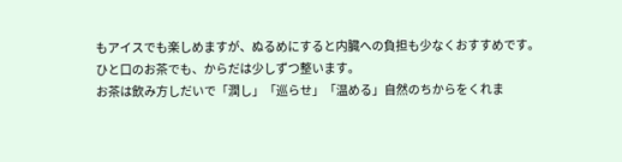もアイスでも楽しめますが、ぬるめにすると内臓への負担も少なくおすすめです。
ひと口のお茶でも、からだは少しずつ整います。
お茶は飲み方しだいで「潤し」「巡らせ」「温める」自然のちからをくれま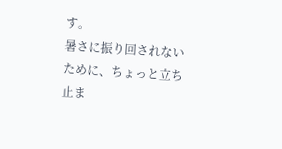す。
暑さに振り回されないために、ちょっと立ち止ま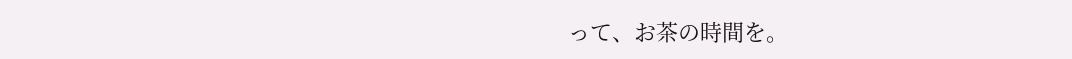って、お茶の時間を。